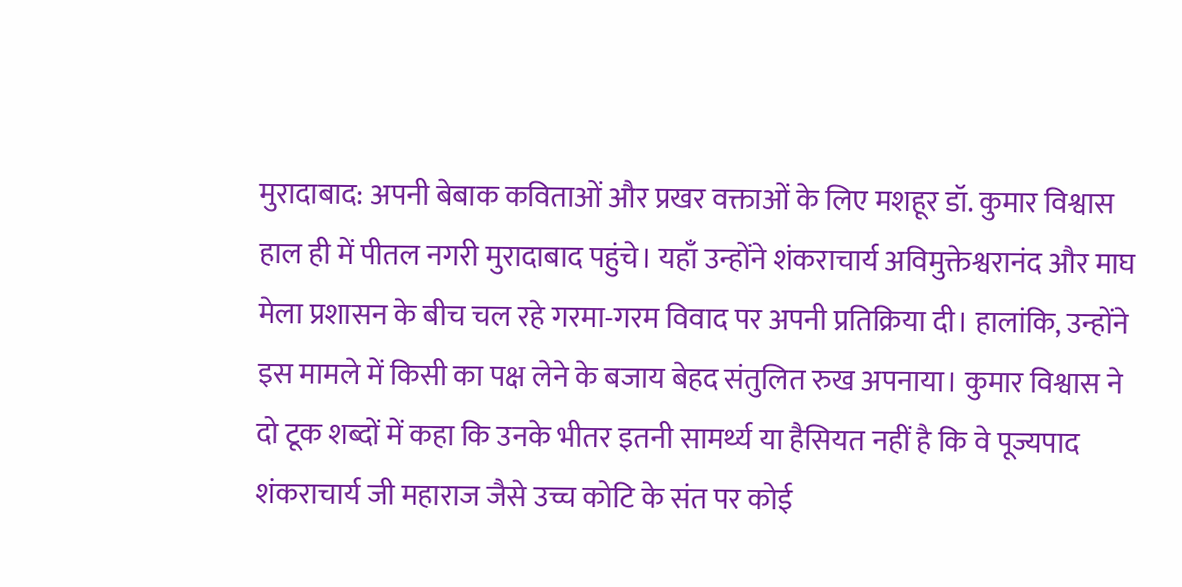मुरादाबाद: अपनी बेबाक कविताओं और प्रखर वक्ताओं के लिए मशहूर डॉ. कुमार विश्वास हाल ही में पीतल नगरी मुरादाबाद पहुंचे। यहाँ उन्होंने शंकराचार्य अविमुक्तेश्वरानंद और माघ मेला प्रशासन के बीच चल रहे गरमा-गरम विवाद पर अपनी प्रतिक्रिया दी। हालांकि, उन्होंने इस मामले में किसी का पक्ष लेने के बजाय बेहद संतुलित रुख अपनाया। कुमार विश्वास ने दो टूक शब्दों में कहा कि उनके भीतर इतनी सामर्थ्य या हैसियत नहीं है कि वे पूज्यपाद शंकराचार्य जी महाराज जैसे उच्च कोटि के संत पर कोई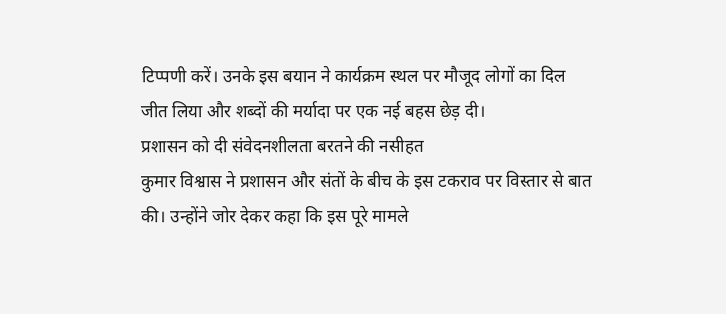टिप्पणी करें। उनके इस बयान ने कार्यक्रम स्थल पर मौजूद लोगों का दिल जीत लिया और शब्दों की मर्यादा पर एक नई बहस छेड़ दी।
प्रशासन को दी संवेदनशीलता बरतने की नसीहत
कुमार विश्वास ने प्रशासन और संतों के बीच के इस टकराव पर विस्तार से बात की। उन्होंने जोर देकर कहा कि इस पूरे मामले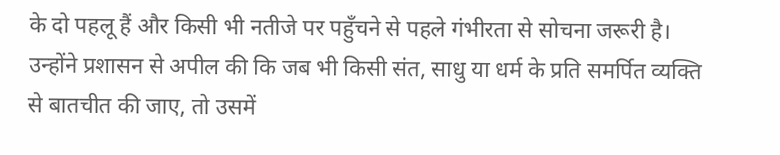के दो पहलू हैं और किसी भी नतीजे पर पहुँचने से पहले गंभीरता से सोचना जरूरी है। उन्होंने प्रशासन से अपील की कि जब भी किसी संत, साधु या धर्म के प्रति समर्पित व्यक्ति से बातचीत की जाए, तो उसमें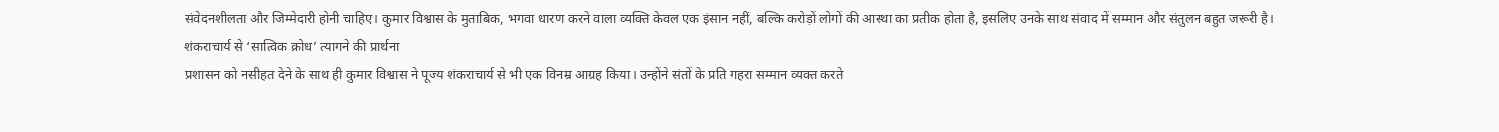संवेदनशीलता और जिम्मेदारी होनी चाहिए। कुमार विश्वास के मुताबिक, भगवा धारण करने वाला व्यक्ति केवल एक इंसान नहीं, बल्कि करोड़ों लोगों की आस्था का प्रतीक होता है, इसलिए उनके साथ संवाद में सम्मान और संतुलन बहुत जरूरी है।
शंकराचार्य से ‘सात्विक क्रोध’ त्यागने की प्रार्थना
प्रशासन को नसीहत देने के साथ ही कुमार विश्वास ने पूज्य शंकराचार्य से भी एक विनम्र आग्रह किया। उन्होंने संतों के प्रति गहरा सम्मान व्यक्त करते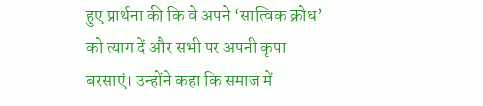हुए प्रार्थना की कि वे अपने ‘सात्विक क्रोध’ को त्याग दें और सभी पर अपनी कृपा बरसाएं। उन्होंने कहा कि समाज में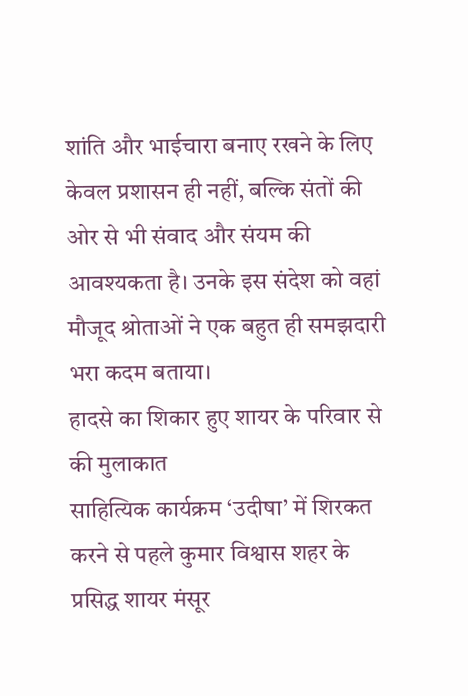शांति और भाईचारा बनाए रखने के लिए केवल प्रशासन ही नहीं, बल्कि संतों की ओर से भी संवाद और संयम की आवश्यकता है। उनके इस संदेश को वहां मौजूद श्रोताओं ने एक बहुत ही समझदारी भरा कदम बताया।
हादसे का शिकार हुए शायर के परिवार से की मुलाकात
साहित्यिक कार्यक्रम ‘उदीषा’ में शिरकत करने से पहले कुमार विश्वास शहर के प्रसिद्ध शायर मंसूर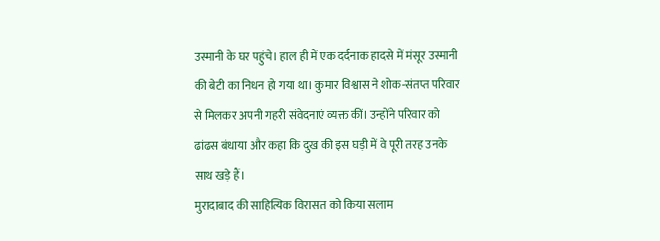उस्मानी के घर पहुंचे। हाल ही में एक दर्दनाक हादसे में मंसूर उस्मानी की बेटी का निधन हो गया था। कुमार विश्वास ने शोक-संतप्त परिवार से मिलकर अपनी गहरी संवेदनाएं व्यक्त कीं। उन्होंने परिवार को ढांढस बंधाया और कहा कि दुख की इस घड़ी में वे पूरी तरह उनके साथ खड़े हैं।
मुरादाबाद की साहित्यिक विरासत को किया सलाम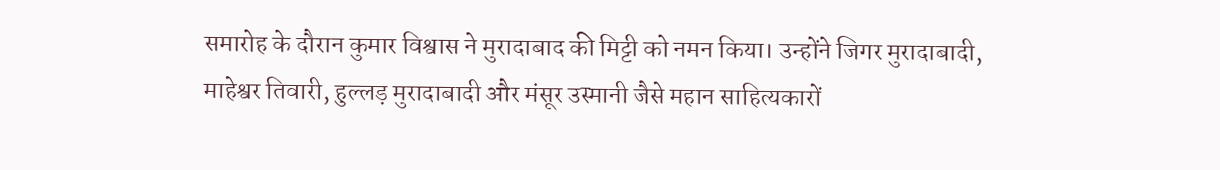समारोह के दौरान कुमार विश्वास ने मुरादाबाद की मिट्टी को नमन किया। उन्होंने जिगर मुरादाबादी, माहेश्वर तिवारी, हुल्लड़ मुरादाबादी और मंसूर उस्मानी जैसे महान साहित्यकारों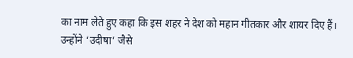का नाम लेते हुए कहा कि इस शहर ने देश को महान गीतकार और शायर दिए हैं। उन्होंने ‘उदीषा’ जैसे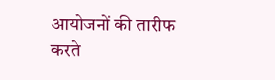आयोजनों की तारीफ करते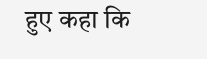हुए कहा कि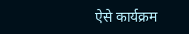ऐसे कार्यक्रम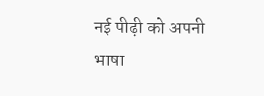नई पीढ़ी को अपनी भाषा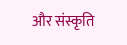और संस्कृति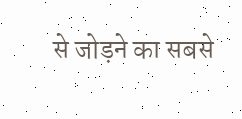से जोड़ने का सबसे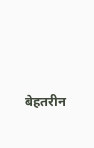बेहतरीन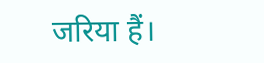जरिया हैं।